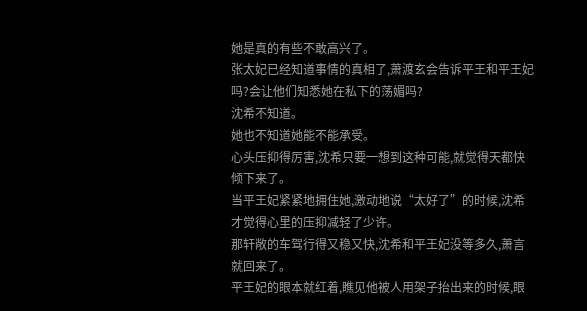她是真的有些不敢高兴了。
张太妃已经知道事情的真相了,萧渡玄会告诉平王和平王妃吗?会让他们知悉她在私下的荡媚吗?
沈希不知道。
她也不知道她能不能承受。
心头压抑得厉害,沈希只要一想到这种可能,就觉得天都快倾下来了。
当平王妃紧紧地拥住她,激动地说“太好了”的时候,沈希才觉得心里的压抑减轻了少许。
那轩敞的车驾行得又稳又快,沈希和平王妃没等多久,萧言就回来了。
平王妃的眼本就红着,瞧见他被人用架子抬出来的时候,眼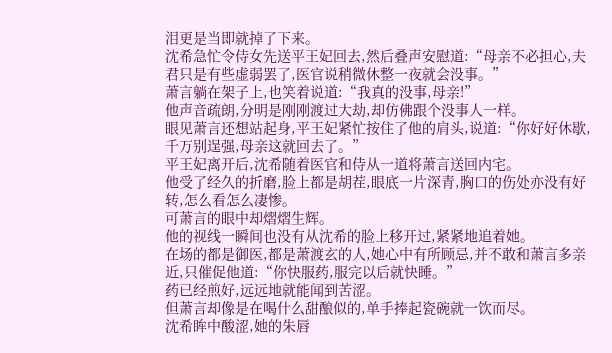泪更是当即就掉了下来。
沈希急忙令侍女先送平王妃回去,然后叠声安慰道:“母亲不必担心,夫君只是有些虚弱罢了,医官说稍微休整一夜就会没事。”
萧言躺在架子上,也笑着说道:“我真的没事,母亲!”
他声音疏朗,分明是刚刚渡过大劫,却仿佛跟个没事人一样。
眼见萧言还想站起身,平王妃紧忙按住了他的肩头,说道:“你好好休歇,千万别逞强,母亲这就回去了。”
平王妃离开后,沈希随着医官和侍从一道将萧言送回内宅。
他受了经久的折磨,脸上都是胡茬,眼底一片深青,胸口的伤处亦没有好转,怎么看怎么凄惨。
可萧言的眼中却熠熠生辉。
他的视线一瞬间也没有从沈希的脸上移开过,紧紧地追着她。
在场的都是御医,都是萧渡玄的人,她心中有所顾忌,并不敢和萧言多亲近,只催促他道:“你快服药,服完以后就快睡。”
药已经煎好,远远地就能闻到苦涩。
但萧言却像是在喝什么甜酿似的,单手捧起瓷碗就一饮而尽。
沈希眸中酸涩,她的朱唇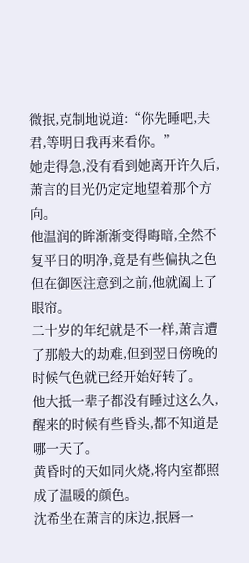微抿,克制地说道:“你先睡吧,夫君,等明日我再来看你。”
她走得急,没有看到她离开许久后,萧言的目光仍定定地望着那个方向。
他温润的眸渐渐变得晦暗,全然不复平日的明净,竟是有些偏执之色
但在御医注意到之前,他就阖上了眼帘。
二十岁的年纪就是不一样,萧言遭了那般大的劫难,但到翌日傍晚的时候气色就已经开始好转了。
他大抵一辈子都没有睡过这么久,醒来的时候有些昏头,都不知道是哪一天了。
黄昏时的天如同火烧,将内室都照成了温暖的颜色。
沈希坐在萧言的床边,抿唇一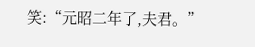笑:“元昭二年了,夫君。”